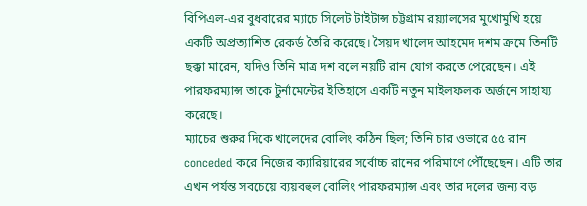বিপিএল‑এর বুধবারের ম্যাচে সিলেট টাইটান্স চট্টগ্রাম রয়্যালসের মুখোমুখি হয়ে একটি অপ্রত্যাশিত রেকর্ড তৈরি করেছে। সৈয়দ খালেদ আহমেদ দশম ক্রমে তিনটি ছক্কা মারেন, যদিও তিনি মাত্র দশ বলে নয়টি রান যোগ করতে পেরেছেন। এই পারফরম্যান্স তাকে টুর্নামেন্টের ইতিহাসে একটি নতুন মাইলফলক অর্জনে সাহায্য করেছে।
ম্যাচের শুরুর দিকে খালেদের বোলিং কঠিন ছিল; তিনি চার ওভারে ৫৫ রান conceded করে নিজের ক্যারিয়ারের সর্বোচ্চ রানের পরিমাণে পৌঁছেছেন। এটি তার এখন পর্যন্ত সবচেয়ে ব্যয়বহুল বোলিং পারফরম্যান্স এবং তার দলের জন্য বড়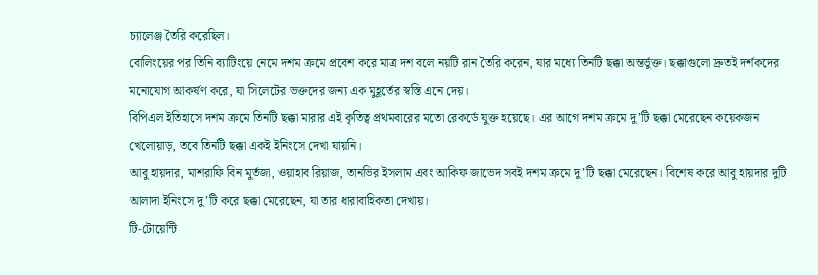চ্যালেঞ্জ তৈরি করেছিল।
বোলিংয়ের পর তিনি ব্যাটিংয়ে নেমে দশম ক্রমে প্রবেশ করে মাত্র দশ বলে নয়টি রান তৈরি করেন, যার মধ্যে তিনটি ছক্কা অন্তর্ভুক্ত। ছক্কাগুলো দ্রুতই দর্শকদের মনোযোগ আকর্ষণ করে, যা সিলেটের ভক্তদের জন্য এক মুহূর্তের স্বস্তি এনে দেয়।
বিপিএল ইতিহাসে দশম ক্রমে তিনটি ছক্কা মারার এই কৃতিত্ব প্রথমবারের মতো রেকর্ডে যুক্ত হয়েছে। এর আগে দশম ক্রমে দু’টি ছক্কা মেরেছেন কয়েকজন খেলোয়াড়, তবে তিনটি ছক্কা একই ইনিংসে দেখা যায়নি।
আবু হায়দার, মাশরাফি বিন মুর্তজা, ওয়াহাব রিয়াজ, তানভির ইসলাম এবং আকিফ জাভেদ সবই দশম ক্রমে দু’টি ছক্কা মেরেছেন। বিশেষ করে আবু হায়দার দুটি আলাদা ইনিংসে দু’টি করে ছক্কা মেরেছেন, যা তার ধারাবাহিকতা দেখায়।
টি‑টোয়েন্টি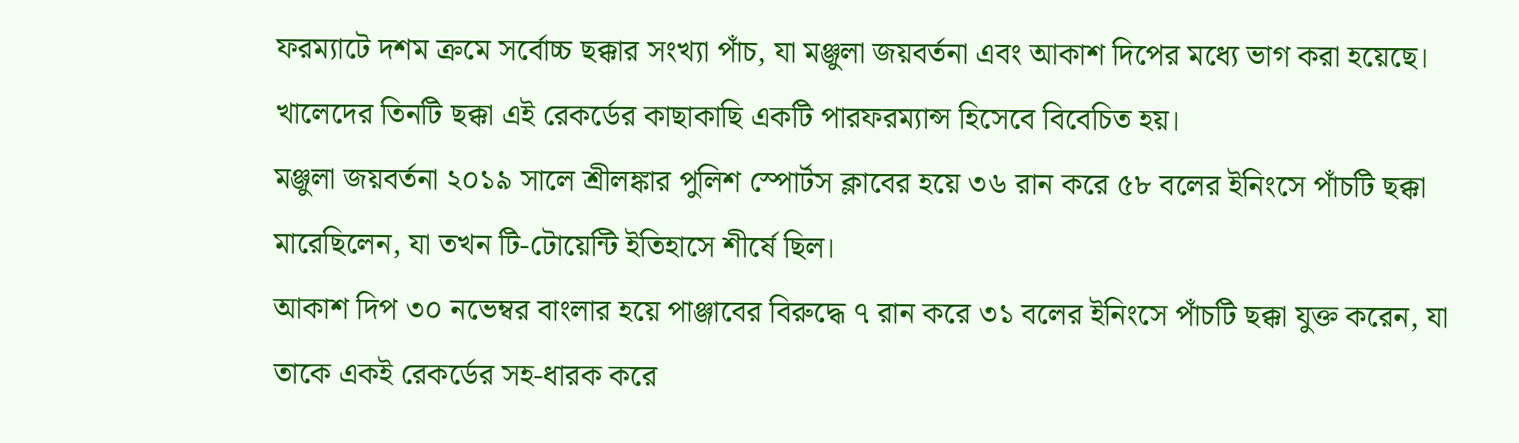ফরম্যাটে দশম ক্রমে সর্বোচ্চ ছক্কার সংখ্যা পাঁচ, যা মঞ্জুলা জয়বর্তনা এবং আকাশ দিপের মধ্যে ভাগ করা হয়েছে। খালেদের তিনটি ছক্কা এই রেকর্ডের কাছাকাছি একটি পারফরম্যান্স হিসেবে বিবেচিত হয়।
মঞ্জুলা জয়বর্তনা ২০১৯ সালে শ্রীলঙ্কার পুলিশ স্পোর্টস ক্লাবের হয়ে ৩৬ রান করে ৫৮ বলের ইনিংসে পাঁচটি ছক্কা মারেছিলেন, যা তখন টি‑টোয়েন্টি ইতিহাসে শীর্ষে ছিল।
আকাশ দিপ ৩০ নভেম্বর বাংলার হয়ে পাঞ্জাবের বিরুদ্ধে ৭ রান করে ৩১ বলের ইনিংসে পাঁচটি ছক্কা যুক্ত করেন, যা তাকে একই রেকর্ডের সহ-ধারক করে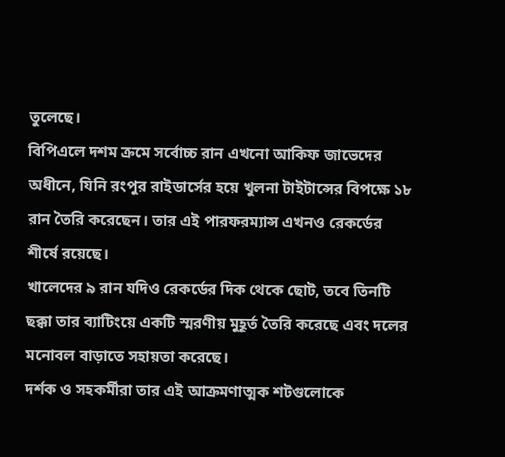তুলেছে।
বিপিএলে দশম ক্রমে সর্বোচ্চ রান এখনো আকিফ জাভেদের অধীনে, যিনি রংপুর রাইডার্সের হয়ে খুলনা টাইটান্সের বিপক্ষে ১৮ রান তৈরি করেছেন। তার এই পারফরম্যান্স এখনও রেকর্ডের শীর্ষে রয়েছে।
খালেদের ৯ রান যদিও রেকর্ডের দিক থেকে ছোট, তবে তিনটি ছক্কা তার ব্যাটিংয়ে একটি স্মরণীয় মুহূর্ত তৈরি করেছে এবং দলের মনোবল বাড়াতে সহায়তা করেছে।
দর্শক ও সহকর্মীরা তার এই আক্রমণাত্মক শটগুলোকে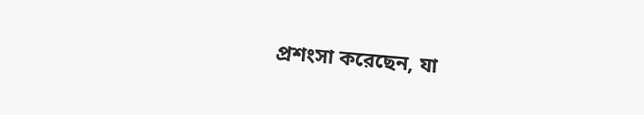প্রশংসা করেছেন, যা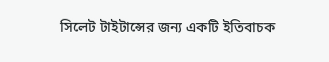সিলেট টাইটান্সের জন্য একটি ইতিবাচক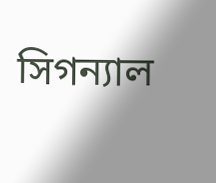সিগন্যাল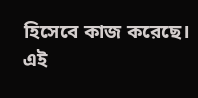হিসেবে কাজ করেছে।
এই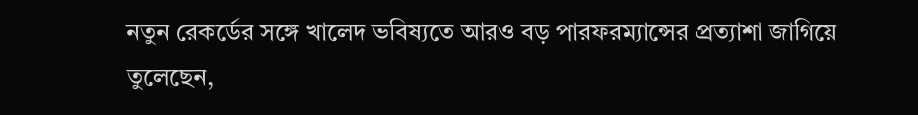নতুন রেকর্ডের সঙ্গে খালেদ ভবিষ্যতে আরও বড় পারফরম্যান্সের প্রত্যাশা জাগিয়ে তুলেছেন,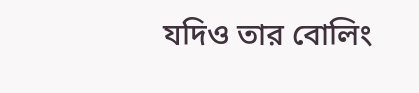যদিও তার বোলিং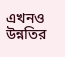এখনও উন্নতির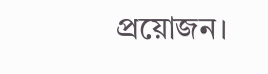প্রয়োজন।